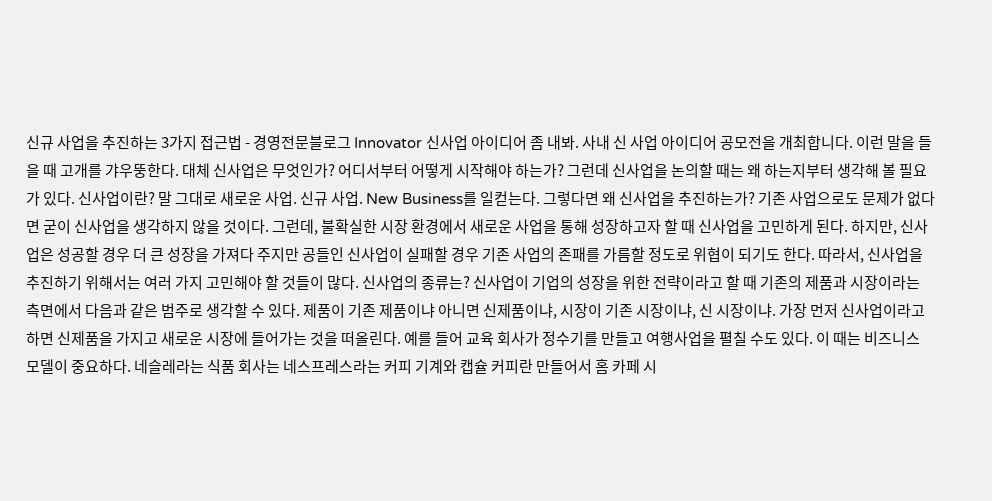신규 사업을 추진하는 3가지 접근법 - 경영전문블로그 Innovator 신사업 아이디어 좀 내봐. 사내 신 사업 아이디어 공모전을 개최합니다. 이런 말을 들을 때 고개를 갸우뚱한다. 대체 신사업은 무엇인가? 어디서부터 어떻게 시작해야 하는가? 그런데 신사업을 논의할 때는 왜 하는지부터 생각해 볼 필요가 있다. 신사업이란? 말 그대로 새로운 사업. 신규 사업. New Business를 일컫는다. 그렇다면 왜 신사업을 추진하는가? 기존 사업으로도 문제가 없다면 굳이 신사업을 생각하지 않을 것이다. 그런데, 불확실한 시장 환경에서 새로운 사업을 통해 성장하고자 할 때 신사업을 고민하게 된다. 하지만, 신사업은 성공할 경우 더 큰 성장을 가져다 주지만 공들인 신사업이 실패할 경우 기존 사업의 존패를 가름할 정도로 위협이 되기도 한다. 따라서, 신사업을 추진하기 위해서는 여러 가지 고민해야 할 것들이 많다. 신사업의 종류는? 신사업이 기업의 성장을 위한 전략이라고 할 때 기존의 제품과 시장이라는 측면에서 다음과 같은 범주로 생각할 수 있다. 제품이 기존 제품이냐 아니면 신제품이냐, 시장이 기존 시장이냐, 신 시장이냐. 가장 먼저 신사업이라고 하면 신제품을 가지고 새로운 시장에 들어가는 것을 떠올린다. 예를 들어 교육 회사가 정수기를 만들고 여행사업을 펼칠 수도 있다. 이 때는 비즈니스 모델이 중요하다. 네슬레라는 식품 회사는 네스프레스라는 커피 기계와 캡슐 커피란 만들어서 홈 카페 시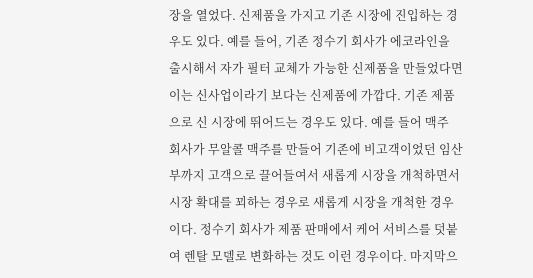장을 열었다. 신제품을 가지고 기존 시장에 진입하는 경우도 있다. 예를 들어, 기존 정수기 회사가 에코라인을 출시해서 자가 필터 교체가 가능한 신제품을 만들었다면 이는 신사업이라기 보다는 신제품에 가깝다. 기존 제품으로 신 시장에 뛰어드는 경우도 있다. 예를 들어 맥주 회사가 무알콜 맥주를 만들어 기존에 비고객이었던 임산부까지 고객으로 끌어들여서 새롭게 시장을 개척하면서 시장 확대를 꾀하는 경우로 새롭게 시장을 개척한 경우이다. 정수기 회사가 제품 판매에서 케어 서비스를 덧붙여 렌탈 모델로 변화하는 것도 이런 경우이다. 마지막으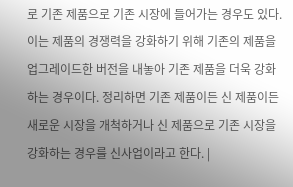로 기존 제품으로 기존 시장에 들어가는 경우도 있다. 이는 제품의 경쟁력을 강화하기 위해 기존의 제품을 업그레이드한 버전을 내놓아 기존 제품을 더욱 강화하는 경우이다. 정리하면 기존 제품이든 신 제품이든 새로운 시장을 개척하거나 신 제품으로 기존 시장을 강화하는 경우를 신사업이라고 한다. |